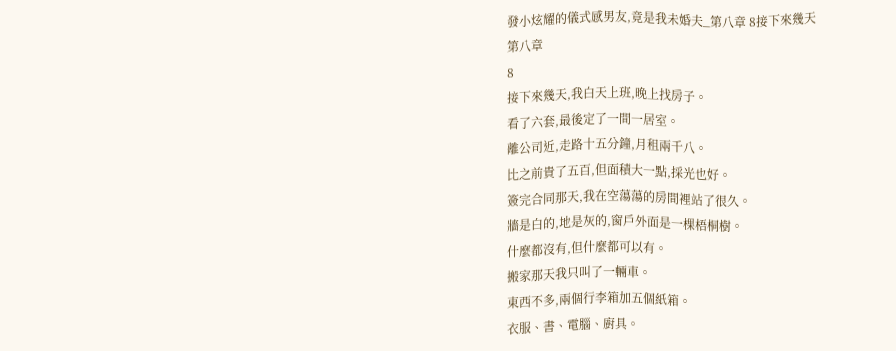發小炫耀的儀式感男友,竟是我未婚夫_第八章 8接下來幾天
第八章
8
接下來幾天,我白天上班,晚上找房子。
看了六套,最後定了一間一居室。
離公司近,走路十五分鐘,月租兩千八。
比之前貴了五百,但面積大一點,採光也好。
簽完合同那天,我在空蕩蕩的房間裡站了很久。
牆是白的,地是灰的,窗戶外面是一棵梧桐樹。
什麼都沒有,但什麼都可以有。
搬家那天我只叫了一輛車。
東西不多,兩個行李箱加五個紙箱。
衣服、書、電腦、廚具。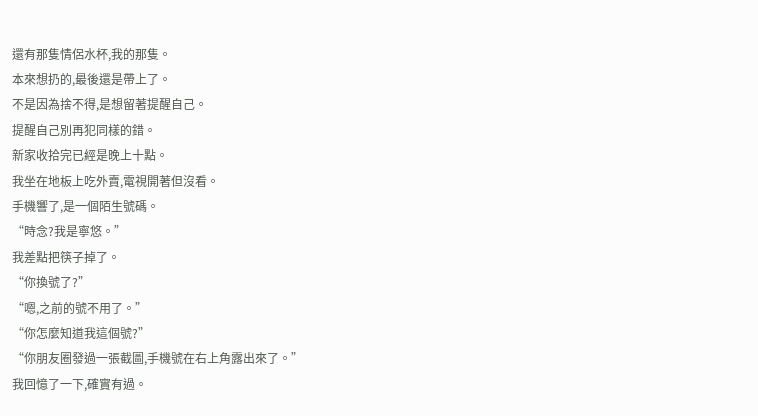還有那隻情侶水杯,我的那隻。
本來想扔的,最後還是帶上了。
不是因為捨不得,是想留著提醒自己。
提醒自己別再犯同樣的錯。
新家收拾完已經是晚上十點。
我坐在地板上吃外賣,電視開著但沒看。
手機響了,是一個陌生號碼。
“時念?我是寧悠。”
我差點把筷子掉了。
“你換號了?”
“嗯,之前的號不用了。”
“你怎麼知道我這個號?”
“你朋友圈發過一張截圖,手機號在右上角露出來了。”
我回憶了一下,確實有過。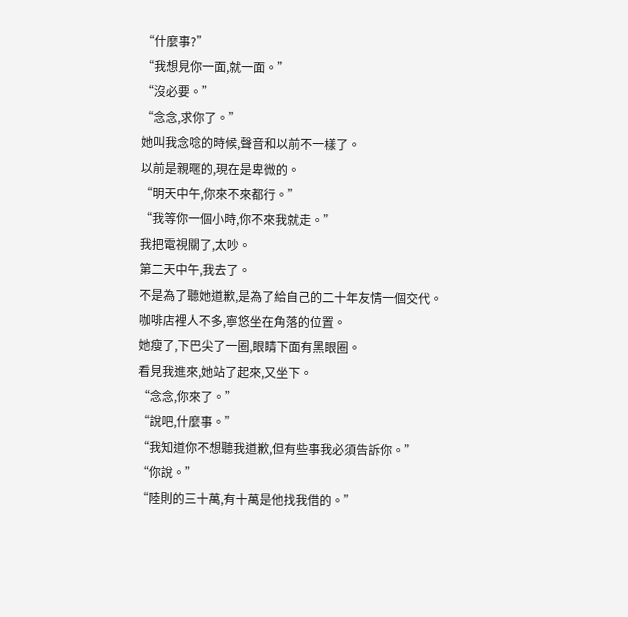“什麼事?”
“我想見你一面,就一面。”
“沒必要。”
“念念,求你了。”
她叫我念唸的時候,聲音和以前不一樣了。
以前是親暱的,現在是卑微的。
“明天中午,你來不來都行。”
“我等你一個小時,你不來我就走。”
我把電視關了,太吵。
第二天中午,我去了。
不是為了聽她道歉,是為了給自己的二十年友情一個交代。
咖啡店裡人不多,寧悠坐在角落的位置。
她瘦了,下巴尖了一圈,眼睛下面有黑眼圈。
看見我進來,她站了起來,又坐下。
“念念,你來了。”
“說吧,什麼事。”
“我知道你不想聽我道歉,但有些事我必須告訴你。”
“你說。”
“陸則的三十萬,有十萬是他找我借的。”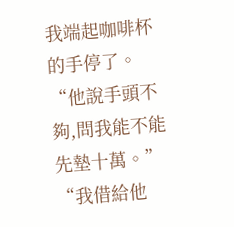我端起咖啡杯的手停了。
“他說手頭不夠,問我能不能先墊十萬。”
“我借給他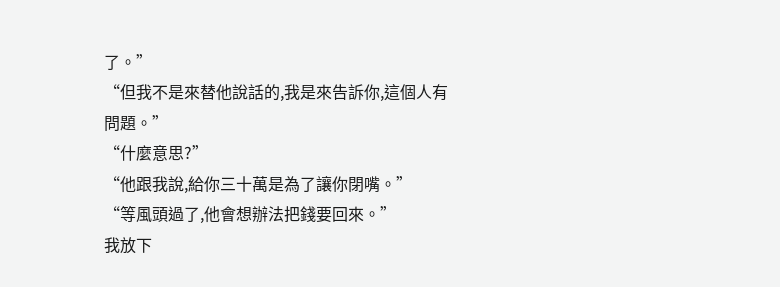了。”
“但我不是來替他說話的,我是來告訴你,這個人有問題。”
“什麼意思?”
“他跟我說,給你三十萬是為了讓你閉嘴。”
“等風頭過了,他會想辦法把錢要回來。”
我放下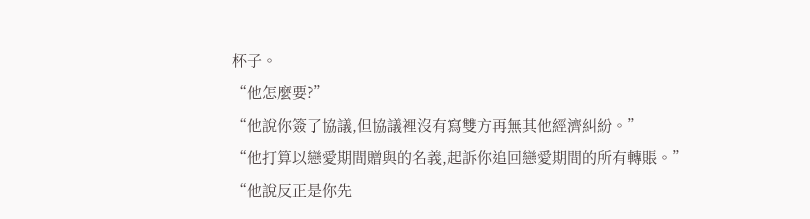杯子。
“他怎麼要?”
“他說你簽了協議,但協議裡沒有寫雙方再無其他經濟糾紛。”
“他打算以戀愛期間贈與的名義,起訴你追回戀愛期間的所有轉賬。”
“他說反正是你先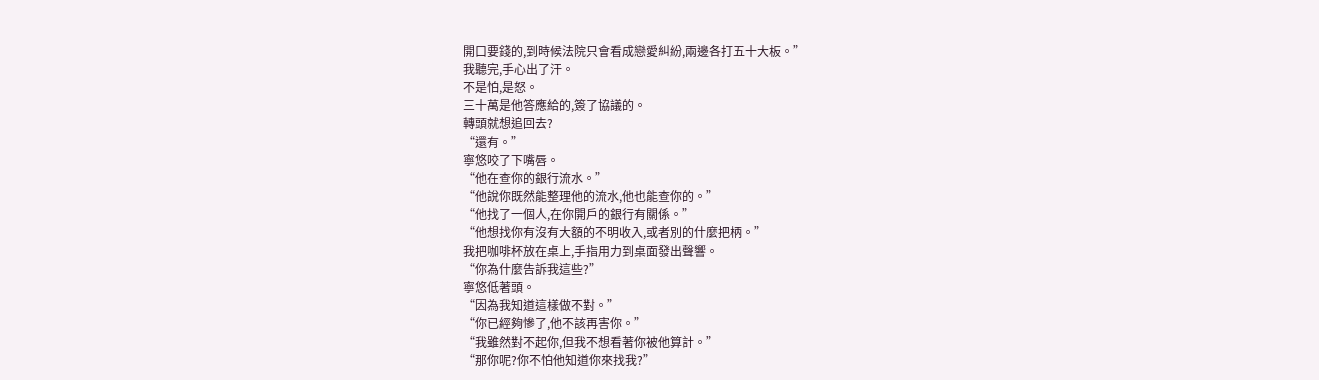開口要錢的,到時候法院只會看成戀愛糾紛,兩邊各打五十大板。”
我聽完,手心出了汗。
不是怕,是怒。
三十萬是他答應給的,簽了協議的。
轉頭就想追回去?
“還有。”
寧悠咬了下嘴唇。
“他在查你的銀行流水。”
“他說你既然能整理他的流水,他也能查你的。”
“他找了一個人,在你開戶的銀行有關係。”
“他想找你有沒有大額的不明收入,或者別的什麼把柄。”
我把咖啡杯放在桌上,手指用力到桌面發出聲響。
“你為什麼告訴我這些?”
寧悠低著頭。
“因為我知道這樣做不對。”
“你已經夠慘了,他不該再害你。”
“我雖然對不起你,但我不想看著你被他算計。”
“那你呢?你不怕他知道你來找我?”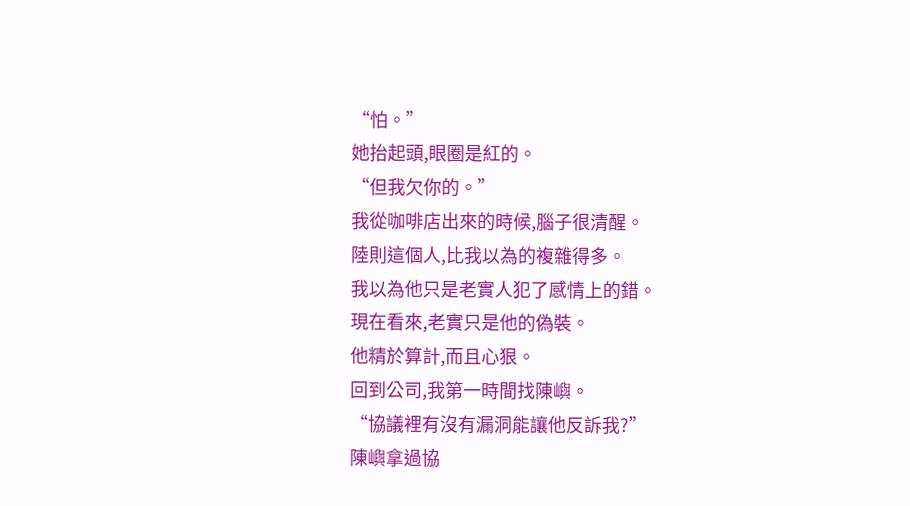“怕。”
她抬起頭,眼圈是紅的。
“但我欠你的。”
我從咖啡店出來的時候,腦子很清醒。
陸則這個人,比我以為的複雜得多。
我以為他只是老實人犯了感情上的錯。
現在看來,老實只是他的偽裝。
他精於算計,而且心狠。
回到公司,我第一時間找陳嶼。
“協議裡有沒有漏洞能讓他反訴我?”
陳嶼拿過協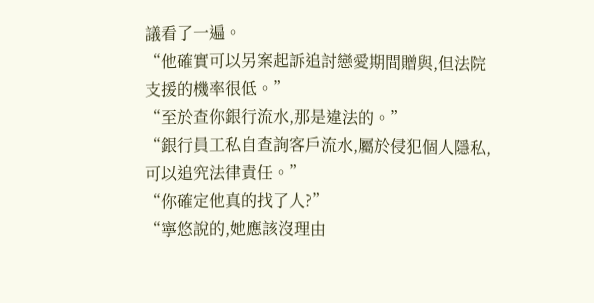議看了一遍。
“他確實可以另案起訴追討戀愛期間贈與,但法院支援的機率很低。”
“至於查你銀行流水,那是違法的。”
“銀行員工私自查詢客戶流水,屬於侵犯個人隱私,可以追究法律責任。”
“你確定他真的找了人?”
“寧悠說的,她應該沒理由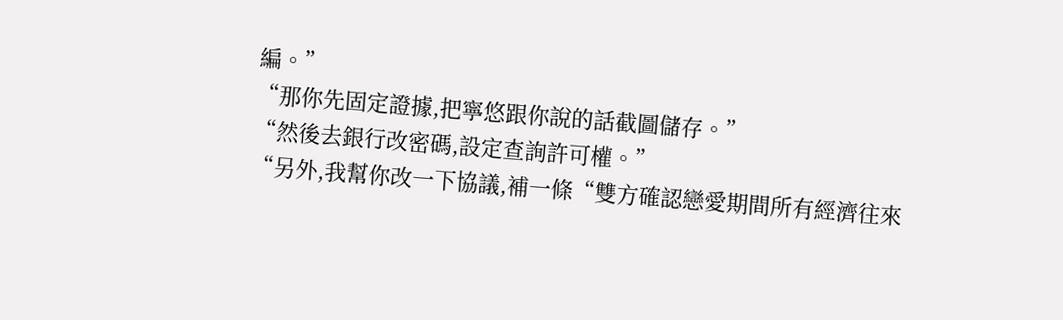編。”
“那你先固定證據,把寧悠跟你說的話截圖儲存。”
“然後去銀行改密碼,設定查詢許可權。”
“另外,我幫你改一下協議,補一條“雙方確認戀愛期間所有經濟往來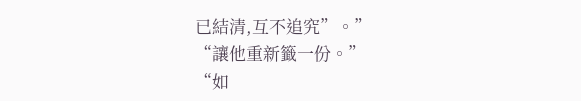已結清,互不追究”。”
“讓他重新籤一份。”
“如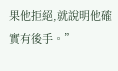果他拒絕,就說明他確實有後手。”